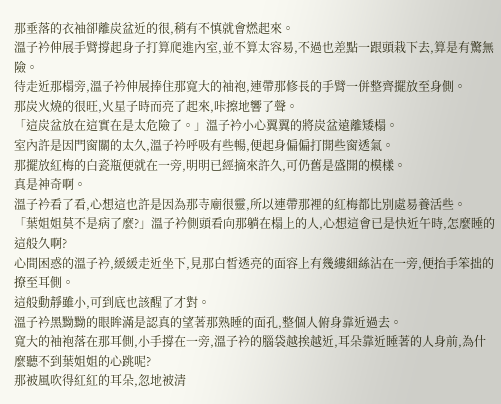那垂落的衣袖卻離炭盆近的很,稍有不慎就會燃起來。
溫子衿伸展手臂撐起身子打算爬進內室,並不算太容易,不過也差點一跟頭栽下去,算是有驚無險。
待走近那榻旁,溫子衿伸展捧住那寬大的袖袍,連帶那修長的手臂一併整齊擺放至身側。
那炭火燒的很旺,火星子時而亮了起來,咔擦地響了聲。
「這炭盆放在這實在是太危險了。」溫子衿小心翼翼的將炭盆遠離矮榻。
室內許是因門窗關的太久,溫子衿呼吸有些暢,便起身偏偏打開些窗透氣。
那擺放紅梅的白瓷瓶便就在一旁,明明已經摘來許久,可仍舊是盛開的模樣。
真是神奇啊。
溫子衿看了看,心想這也許是因為那寺廟很靈,所以連帶那裡的紅梅都比別處易養活些。
「葉姐姐莫不是病了麼?」溫子衿側頭看向那躺在榻上的人,心想這會已是快近午時,怎麼睡的這般久啊?
心間困惑的溫子衿,緩緩走近坐下,見那白皙透亮的面容上有幾縷細絲沾在一旁,便抬手笨拙的撩至耳側。
這般動靜雖小,可到底也該醒了才對。
溫子衿黑黝黝的眼眸滿是認真的望著那熟睡的面孔,整個人俯身靠近過去。
寬大的袖袍落在那耳側,小手撐在一旁,溫子衿的腦袋越挨越近,耳朵靠近睡著的人身前,為什麼聽不到葉姐姐的心跳呢?
那被風吹得紅紅的耳朵,忽地被清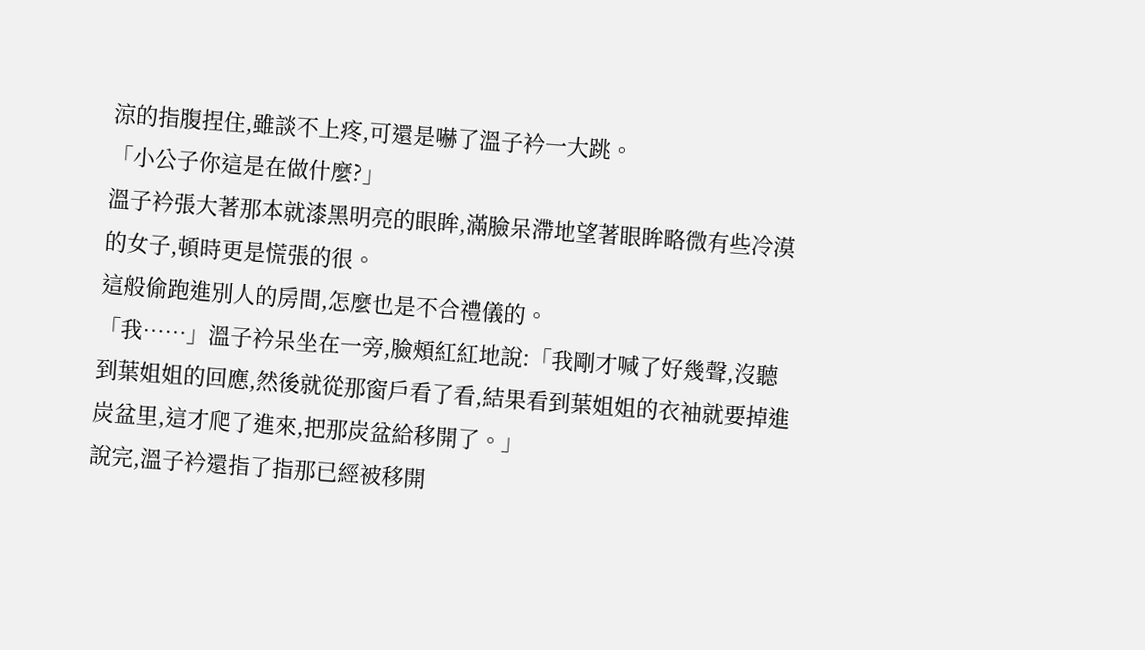涼的指腹捏住,雖談不上疼,可還是嚇了溫子衿一大跳。
「小公子你這是在做什麼?」
溫子衿張大著那本就漆黑明亮的眼眸,滿臉呆滯地望著眼眸略微有些冷漠的女子,頓時更是慌張的很。
這般偷跑進別人的房間,怎麼也是不合禮儀的。
「我……」溫子衿呆坐在一旁,臉頰紅紅地說:「我剛才喊了好幾聲,沒聽到葉姐姐的回應,然後就從那窗戶看了看,結果看到葉姐姐的衣袖就要掉進炭盆里,這才爬了進來,把那炭盆給移開了。」
說完,溫子衿還指了指那已經被移開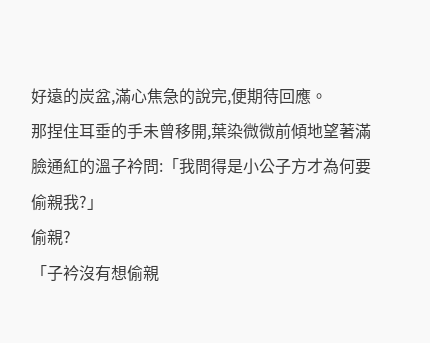好遠的炭盆,滿心焦急的說完,便期待回應。
那捏住耳垂的手未曾移開,葉染微微前傾地望著滿臉通紅的溫子衿問:「我問得是小公子方才為何要偷親我?」
偷親?
「子衿沒有想偷親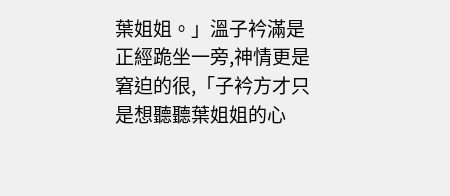葉姐姐。」溫子衿滿是正經跪坐一旁,神情更是窘迫的很,「子衿方才只是想聽聽葉姐姐的心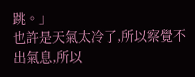跳。」
也許是天氣太冷了,所以察覺不出氣息,所以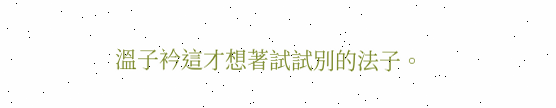溫子衿這才想著試試別的法子。